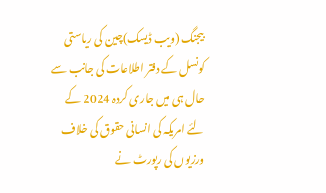بیجنگ (ویب ڈیسک)چین کی ریاستی کونسل کے دفتر اطلاعات کی جانب سے حال ہی میں جاری کردہ 2024 کے لئے امریکہ کی انسانی حقوق کی خلاف ورزیوں کی رپورٹ نے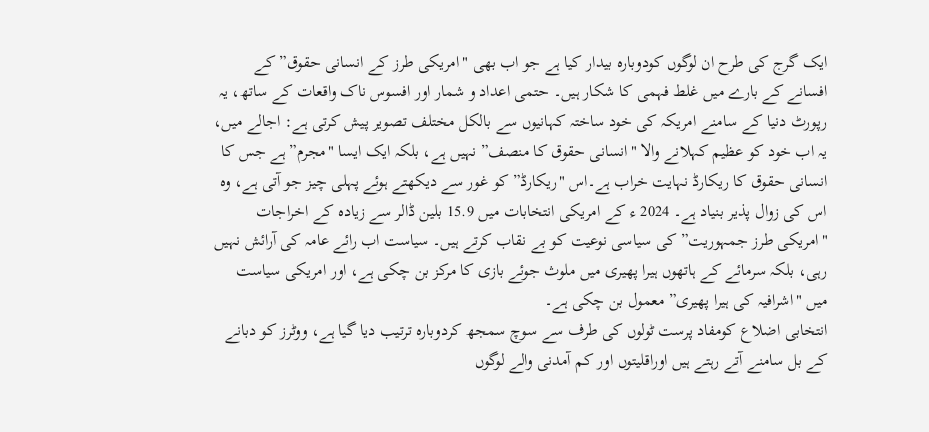ایک گرج کی طرح ان لوگوں کودوبارہ بیدار کیا ہے جو اب بھی "امریکی طرز کے انسانی حقوق” کے افسانے کے بارے میں غلط فہمی کا شکار ہیں۔ حتمی اعداد و شمار اور افسوس ناک واقعات کے ساتھ، یہ رپورٹ دنیا کے سامنے امریکہ کی خود ساختہ کہانیوں سے بالکل مختلف تصویر پیش کرتی ہے: اجالے میں، یہ اب خود کو عظیم کہلانے والا "انسانی حقوق کا منصف” نہیں ہے، بلکہ ایک ایسا "مجرم” ہے جس کا انسانی حقوق کا ریکارڈ نہایت خراب ہے۔اس "ریکارڈ” کو غور سے دیکھتے ہوئے پہلی چیز جو آتی ہے، وہ اس کی زوال پذیر بنیاد ہے۔ 2024 ء کے امریکی انتخابات میں 15.9 بلین ڈالر سے زیادہ کے اخراجات "امریکی طرز جمہوریت” کی سیاسی نوعیت کو بے نقاب کرتے ہیں۔ سیاست اب رائے عامہ کی آرائش نہیں رہی، بلکہ سرمائے کے ہاتھوں ہیرا پھیری میں ملوث جوئے بازی کا مرکز بن چکی ہے، اور امریکی سیاست میں "اشرافیہ کی ہیرا پھیری” معمول بن چکی ہے۔
انتخابی اضلاع کومفاد پرست ٹولوں کی طرف سے سوچ سمجھ کردوبارہ ترتیب دیا گیا ہے، ووٹرز کو دبانے کے بل سامنے آتے رہتے ہیں اوراقلیتوں اور کم آمدنی والے لوگوں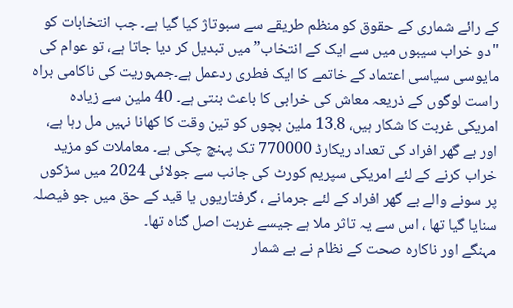کے رائے شماری کے حقوق کو منظم طریقے سے سبوتاژ کیا گیا ہے۔ جب انتخابات کو "دو خراب سیبوں میں سے ایک کے انتخاب” میں تبدیل کر دیا جاتا ہے، تو عوام کی مایوسی سیاسی اعتماد کے خاتمے کا ایک فطری ردعمل ہے۔جمہوریت کی ناکامی براہ راست لوگوں کے ذریعہ معاش کی خرابی کا باعث بنتی ہے۔ 40 ملین سے زیادہ امریکی غربت کا شکار ہیں، 13.8 ملین بچوں کو تین وقت کا کھانا نہیں مل رہا ہے، اور بے گھر افراد کی تعداد ریکارڈ 770000 تک پہنچ چکی ہے۔ معاملات کو مزید خراب کرنے کے لئے امریکی سپریم کورٹ کی جانب سے جولائی 2024 میں سڑکوں پر سونے والے بے گھر افراد کے لئے جرمانے ، گرفتاریوں یا قید کے حق میں جو فیصلہ سنایا گیا تھا ، اس سے یہ تاثر ملا ہے جیسے غربت اصل گناہ تھا۔
مہنگے اور ناکارہ صحت کے نظام نے بے شمار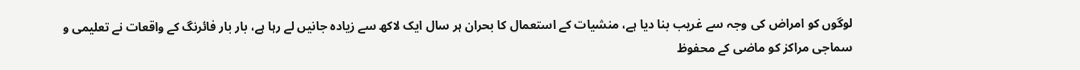لوگوں کو امراض کی وجہ سے غریب بنا دیا ہے، منشیات کے استعمال کا بحران ہر سال ایک لاکھ سے زیادہ جانیں لے رہا ہے، بار بار فائرنگ کے واقعات نے تعلیمی و سماجی مراکز کو ماضی کے محفوظ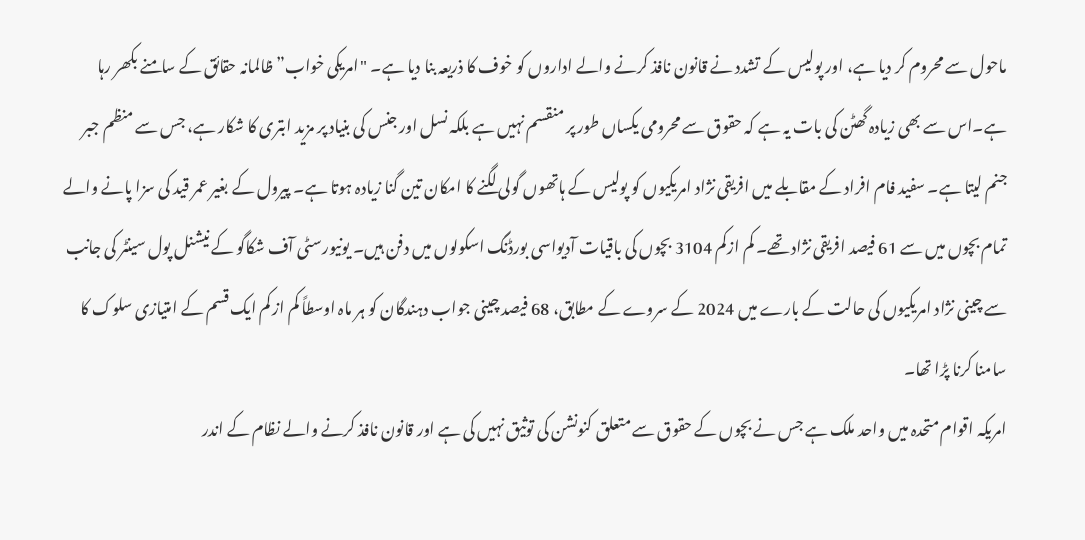ماحول سے محروم کر دیا ہے، اور پولیس کے تشدد نے قانون نافذ کرنے والے اداروں کو خوف کا ذریعہ بنا دیا ہے۔ "امریکی خواب” ظالمانہ حقائق کے سامنے بکھر رہا ہے۔اس سے بھی زیادہ گھٹن کی بات یہ ہے کہ حقوق سے محرومی یکساں طور پر منقسم نہیں ہے بلکہ نسل اور جنس کی بنیاد پر مزید ابتری کا شکار ہے، جس سے منظم جبر جنم لیتا ہے۔ سفید فام افراد کے مقابلے میں افریقی نژاد امریکیوں کو پولیس کے ہاتھوں گولی لگنے کا امکان تین گنا زیادہ ہوتا ہے۔ پیرول کے بغیر عمر قید کی سزا پانے والے تمام بچوں میں سے 61 فیصد افریقی نژاد تھے۔ کم ازکم 3104 بچوں کی باقیات آدیواسی بورڈنگ اسکولوں میں دفن ہیں۔ یونیورسٹی آف شکاگو کے نیشنل پول سینٹر کی جانب سے چینی نژاد امریکیوں کی حالت کے بارے میں 2024 کے سروے کے مطابق، 68 فیصد چینی جواب دہندگان کو ہر ماہ اوسطاً کم از کم ایک قسم کے امتیازی سلوک کا سامنا کرنا پڑا تھا۔
امریکہ اقوام متحدہ میں واحد ملک ہے جس نے بچوں کے حقوق سے متعلق کنونشن کی توثیق نہیں کی ہے اور قانون نافذ کرنے والے نظام کے اندر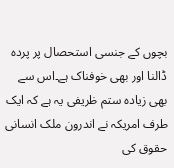بچوں کے جنسی استحصال پر پردہ ڈالنا اور بھی خوفناک ہے۔اس سے بھی زیادہ ستم ظریفی یہ ہے کہ ایک طرف امریکہ نے اندرون ملک انسانی حقوق کی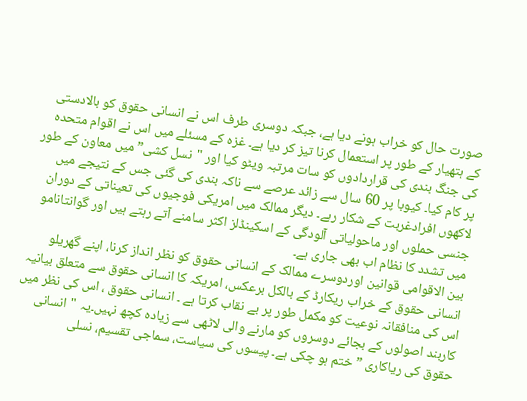صورت حال کو خراب ہونے دیا ہے، جبکہ دوسری طرف اس نے انسانی حقوق کو بالادستی کے ہتھیار کے طور پر استعمال کرنا تیز کر دیا ہے۔ غزہ کے مسئلے میں اس نے اقوام متحدہ کی جنگ بندی کی قراردادوں کو سات مرتبہ ویٹو کیا اور "نسل کشی” میں معاون کے طور پر کام کیا۔ کیوبا پر 60 سال سے زائد عرصے سے ناکہ بندی کی گئی جس کے نتیجے میں لاکھوں افرادغربت کے شکار رہے۔ دیگر ممالک میں امریکی فوجیوں کی تعیناتی کے دوران جنسی حملوں اور ماحولیاتی آلودگی کے اسکینڈلز اکثر سامنے آتے رہتے ہیں اور گوانتانامو میں تشدد کا نظام اب بھی جاری ہے۔
بین الاقوامی قوانین اوردوسرے ممالک کے انسانی حقوق کو نظر انداز کرنا، اپنے گھریلو انسانی حقوق کے خراب ریکارڈ کے بالکل برعکس، امریکہ کا انسانی حقوق سے متعلق بیانیہ اس کی منافقانہ نوعیت کو مکمل طور پر بے نقاب کرتا ہے ۔ انسانی حقوق ، اس کی نظر میں کاربند اصولوں کے بجائے دوسروں کو مارنے والی لاٹھی سے زیادہ کچھ نہیں۔یہ "انسانی حقوق کی ریاکاری ” ختم ہو چکی ہے۔ پیسوں کی سیاست، سماجی تقسیم، نسلی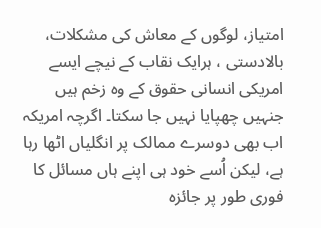امتیاز، لوگوں کے معاش کی مشکلات، بالادستی ، ہرایک نقاب کے نیچے ایسے امریکی انسانی حقوق کے وہ زخم ہیں جنہیں چھپایا نہیں جا سکتا۔ اگرچہ امریکہ اب بھی دوسرے ممالک پر انگلیاں اٹھا رہا ہے، لیکن اُسے خود ہی اپنے ہاں مسائل کا فوری طور پر جائزہ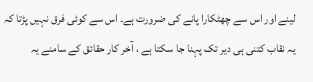لینے اور اس سے چھٹکارا پانے کی ضرورت ہے۔ اس سے کوئی فرق نہیں پڑتا کہ یہ نقاب کتنی ہی دیر تک پہنا جا سکتا ہے ، آخر کار حقائق کے سامنے یہ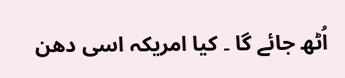اُٹھ جائے گا ۔ کیا امریکہ اسی دھن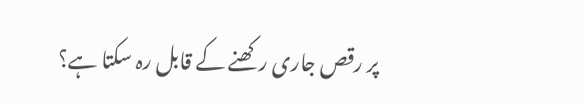پر رقص جاری رکھنے کے قابل رہ سکتا ہے؟